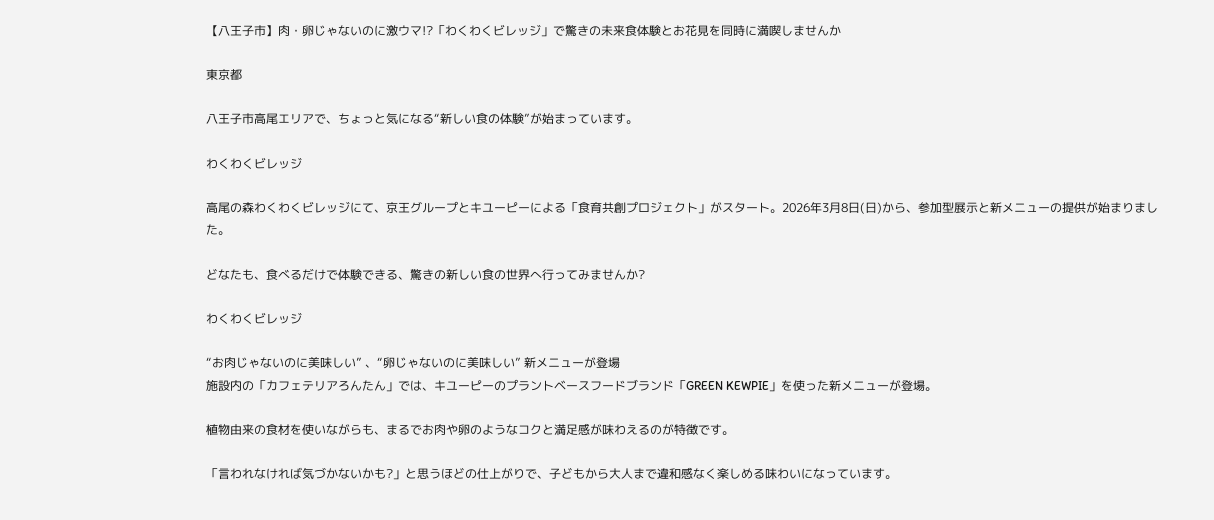【八王子市】肉・卵じゃないのに激ウマ!?「わくわくビレッジ」で驚きの未来食体験とお花見を同時に満喫しませんか

東京都

八王子市高尾エリアで、ちょっと気になる“新しい食の体験”が始まっています。

わくわくビレッジ

高尾の森わくわくビレッジにて、京王グループとキユーピーによる「食育共創プロジェクト」がスタート。2026年3月8日(日)から、参加型展示と新メニューの提供が始まりました。

どなたも、食べるだけで体験できる、驚きの新しい食の世界へ行ってみませんか?

わくわくビレッジ

“お肉じゃないのに美味しい” 、“卵じゃないのに美味しい” 新メニューが登場
施設内の「カフェテリアろんたん」では、キユーピーのプラントベースフードブランド「GREEN KEWPIE」を使った新メニューが登場。

植物由来の食材を使いながらも、まるでお肉や卵のようなコクと満足感が味わえるのが特徴です。

「言われなければ気づかないかも?」と思うほどの仕上がりで、子どもから大人まで違和感なく楽しめる味わいになっています。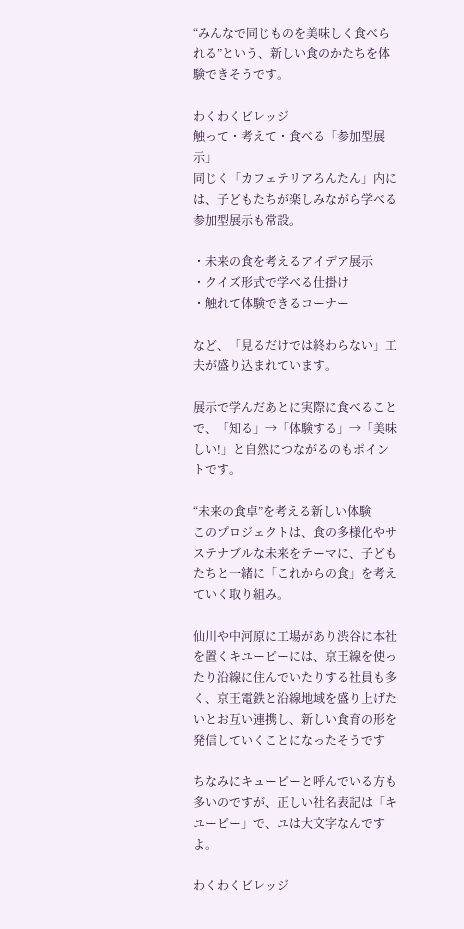“みんなで同じものを美味しく食べられる”という、新しい食のかたちを体験できそうです。

わくわくビレッジ
触って・考えて・食べる「参加型展示」
同じく「カフェテリアろんたん」内には、子どもたちが楽しみながら学べる参加型展示も常設。

・未来の食を考えるアイデア展示
・クイズ形式で学べる仕掛け
・触れて体験できるコーナー

など、「見るだけでは終わらない」工夫が盛り込まれています。

展示で学んだあとに実際に食べることで、「知る」→「体験する」→「美味しい!」と自然につながるのもポイントです。

“未来の食卓”を考える新しい体験
このプロジェクトは、食の多様化やサステナブルな未来をテーマに、子どもたちと一緒に「これからの食」を考えていく取り組み。

仙川や中河原に工場があり渋谷に本社を置くキユーピーには、京王線を使ったり沿線に住んでいたりする社員も多く、京王電鉄と沿線地域を盛り上げたいとお互い連携し、新しい食育の形を発信していくことになったそうです

ちなみにキューピーと呼んでいる方も多いのですが、正しい社名表記は「キユーピー」で、ユは大文字なんですよ。

わくわくビレッジ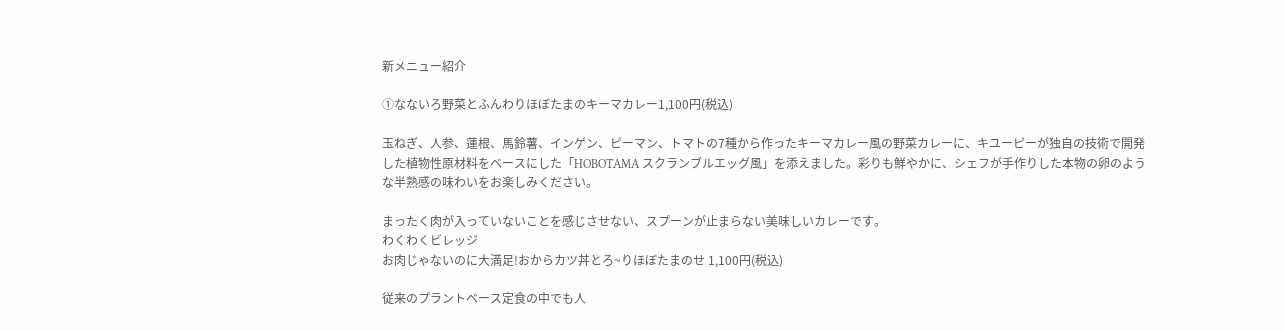新メニュー紹介

①なないろ野菜とふんわりほぼたまのキーマカレー1,100円(税込)

玉ねぎ、人参、蓮根、馬鈴薯、インゲン、ピーマン、トマトの7種から作ったキーマカレー風の野菜カレーに、キユーピーが独自の技術で開発した植物性原材料をベースにした「HOBOTAMA スクランブルエッグ風」を添えました。彩りも鮮やかに、シェフが手作りした本物の卵のような半熟感の味わいをお楽しみください。

まったく肉が入っていないことを感じさせない、スプーンが止まらない美味しいカレーです。
わくわくビレッジ
お肉じゃないのに大満足!おからカツ丼とろ~りほぼたまのせ 1,100円(税込)

従来のプラントベース定食の中でも人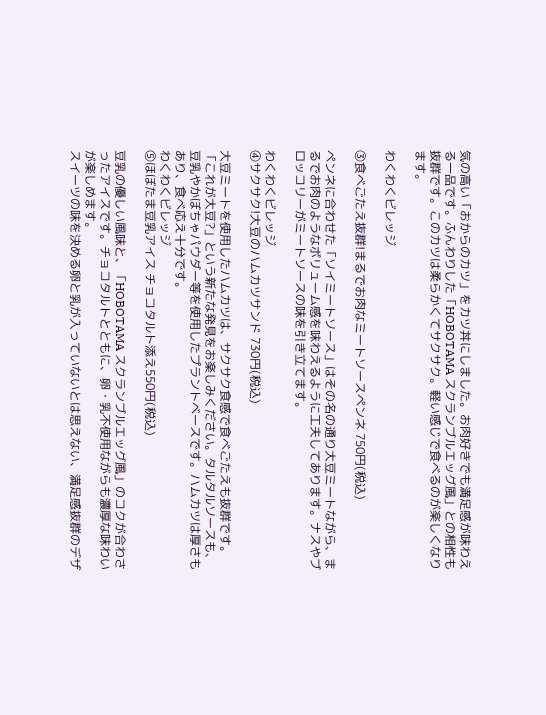気の高い「おからのカツ」をカツ丼にしました。お肉好きでも満足感が味わえる一品です。ふんわりした「HOBOTAMA スクランブルエッグ風」との相性も抜群です。このカツは柔らかくてサクサク。軽い感じで食べるのが楽しくなります。

わくわくビレッジ

③食べごたえ抜群!まるでお肉なミートソースペンネ 750円(税込)

ペンネに合わせた「ソイミートソース」はその名の通り大豆ミートながら、まるでお肉のようなボリューム感を味わえるように工夫してあります。ナスやブロッコリーがミートソースの味を引き立てます。

わくわくビレッジ
④サクサク!大豆のハムカツサンド 730円(税込)

大豆ミートを使用したハムカツは、サクサク食感で食べごたえも抜群です。「これが大豆?」という新たな発見をお楽しみください。タルタルソースも、豆乳やかぼちゃパウダー等を使用したプラントベースです。ハムカツは厚さもあり、食べ応え十分です。
わくわくビレッジ
⑤ほぼたま豆乳アイス チョコタルト添え550円(税込)

豆乳の優しい風味と、「HOBOTAMA スクランブルエッグ風」のコクが合わさったアイスです。チョコタルトとともに、卵・乳不使用ながらも濃厚な味わいが楽しめます。
スイーツの味を決める卵と乳が入っていないとは思えない、満足感抜群のデザ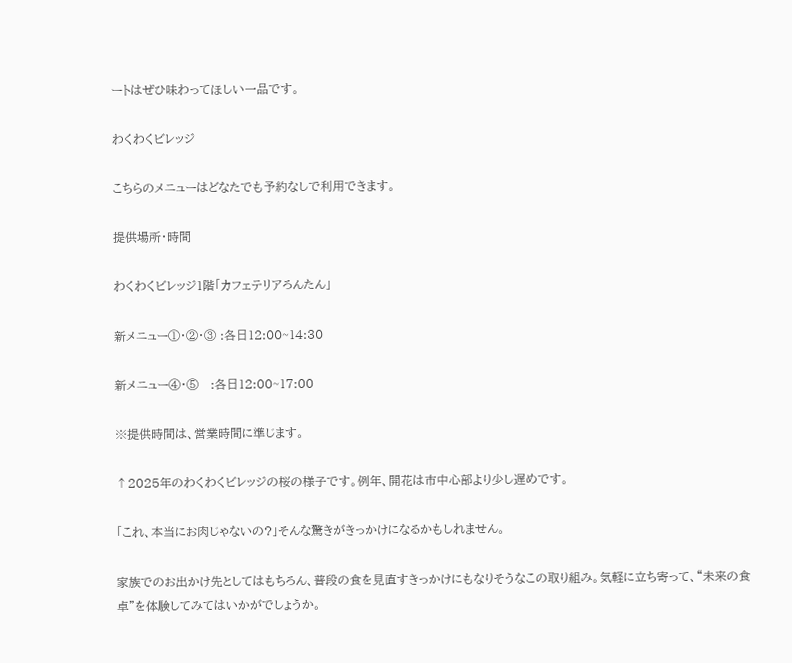ートはぜひ味わってほしい一品です。

わくわくビレッジ

こちらのメニューはどなたでも予約なしで利用できます。

提供場所・時間

わくわくビレッジ1階「カフェテリアろんたん」

新メニュー①・②・③ :各日12:00~14:30

新メニュー④・⑤   :各日12:00~17:00

※提供時間は、営業時間に準じます。

↑2025年のわくわくビレッジの桜の様子です。例年、開花は市中心部より少し遅めです。

「これ、本当にお肉じゃないの?」そんな驚きがきっかけになるかもしれません。

家族でのお出かけ先としてはもちろん、普段の食を見直すきっかけにもなりそうなこの取り組み。気軽に立ち寄って、“未来の食卓”を体験してみてはいかがでしょうか。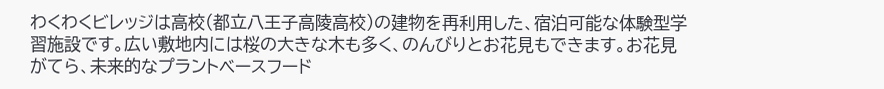わくわくビレッジは高校(都立八王子高陵高校)の建物を再利用した、宿泊可能な体験型学習施設です。広い敷地内には桜の大きな木も多く、のんびりとお花見もできます。お花見がてら、未来的なプラントベースフード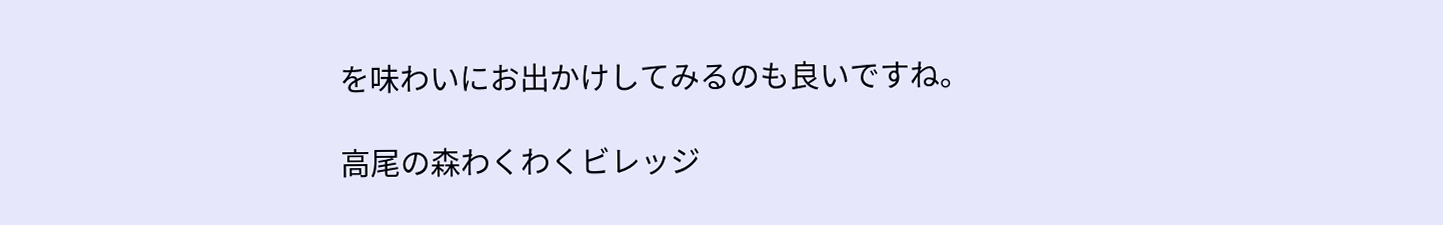を味わいにお出かけしてみるのも良いですね。

高尾の森わくわくビレッジ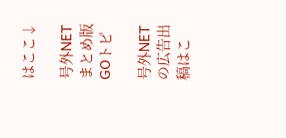はここ↓

号外NETまとめ版 GOトピ

号外NETの広告出稿はこ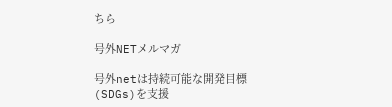ちら

号外NETメルマガ

号外netは持続可能な開発目標(SDGs)を支援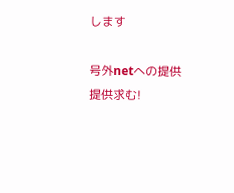します

号外netへの提供提供求む!